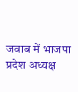जवाब में भाजपा प्रदेश अध्यक्ष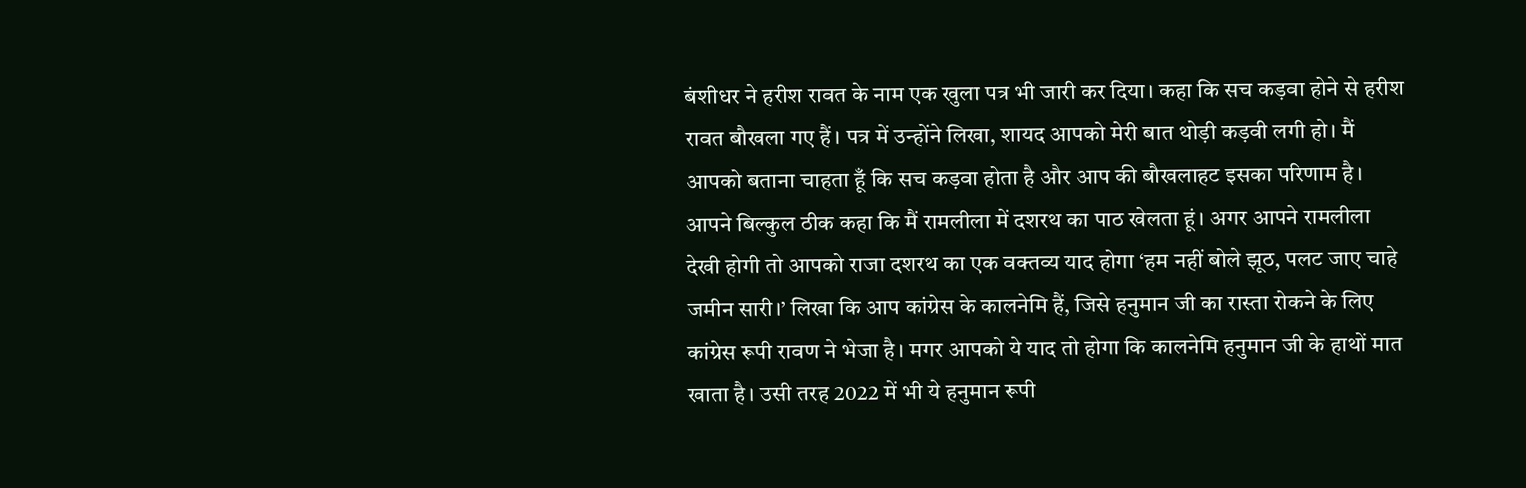बंशीधर ने हरीश रावत के नाम एक खुला पत्र भी जारी कर दिया। कहा कि सच कड़वा होने से हरीश रावत बौखला गए हैं। पत्र में उन्होंने लिखा, शायद आपको मेरी बात थोड़ी कड़वी लगी हो। मैं आपको बताना चाहता हूँ कि सच कड़वा होता है और आप की बौखलाहट इसका परिणाम है।
आपने बिल्कुल ठीक कहा कि मैं रामलीला में दशरथ का पाठ खेलता हूं। अगर आपने रामलीला देखी होगी तो आपको राजा दशरथ का एक वक्तव्य याद होगा ‘हम नहीं बोले झूठ, पलट जाए चाहे जमीन सारी।’ लिखा कि आप कांग्रेस के कालनेमि हैं, जिसे हनुमान जी का रास्ता रोकने के लिए कांग्रेस रूपी रावण ने भेजा है। मगर आपको ये याद तो होगा कि कालनेमि हनुमान जी के हाथों मात खाता है। उसी तरह 2022 में भी ये हनुमान रूपी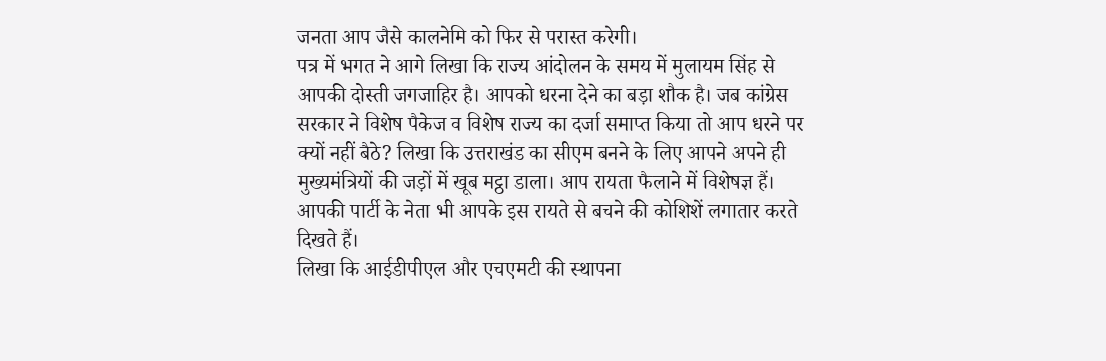जनता आप जैसे कालनेमि को फिर से परास्त करेगी।
पत्र में भगत ने आगे लिखा कि राज्य आंदोलन के समय में मुलायम सिंह से आपकी दोस्ती जगजाहिर है। आपको धरना देने का बड़ा शौक है। जब कांग्रेस सरकार ने विशेष पैकेज व विशेष राज्य का दर्जा समाप्त किया तो आप धरने पर क्यों नहीं बैठे? लिखा कि उत्तराखंड का सीएम बनने के लिए आपने अपने ही मुख्यमंत्रियों की जड़ों में खूब मट्ठा डाला। आप रायता फैलाने में विशेषज्ञ हैं। आपकी पार्टी के नेता भी आपके इस रायते से बचने की कोशिशें लगातार करते दिखते हैं।
लिखा कि आईडीपीएल और एचएमटी की स्थापना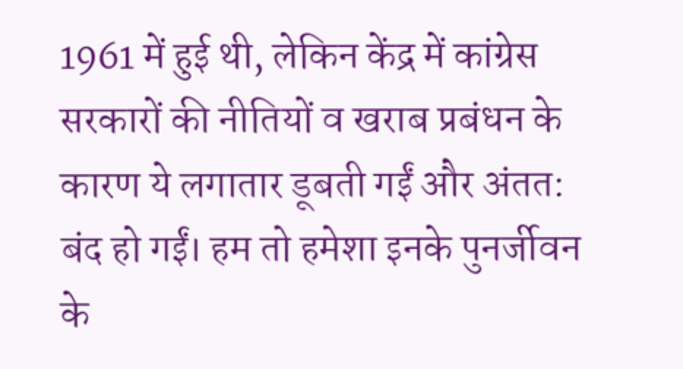1961 में हुई थी, लेकिन केंद्र में कांग्रेस सरकारों की नीतियों व खराब प्रबंधन के कारण ये लगातार डूबती गईं और अंतत: बंद हो गईं। हम तो हमेशा इनके पुनर्जीवन के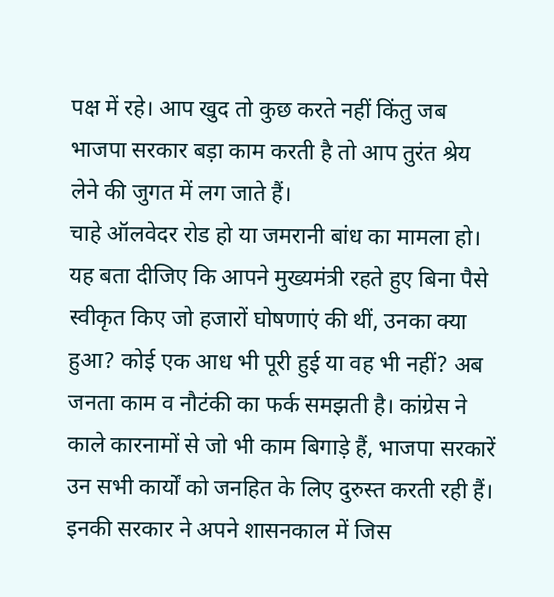पक्ष में रहे। आप खुद तो कुछ करते नहीं किंतु जब भाजपा सरकार बड़ा काम करती है तो आप तुरंत श्रेय लेने की जुगत में लग जाते हैं।
चाहे ऑलवेदर रोड हो या जमरानी बांध का मामला हो। यह बता दीजिए कि आपने मुख्यमंत्री रहते हुए बिना पैसे स्वीकृत किए जो हजारों घोषणाएं की थीं, उनका क्या हुआ? कोई एक आध भी पूरी हुई या वह भी नहीं? अब जनता काम व नौटंकी का फर्क समझती है। कांग्रेस ने काले कारनामों से जो भी काम बिगाड़े हैं, भाजपा सरकारें उन सभी कार्यों को जनहित के लिए दुरुस्त करती रही हैं।
इनकी सरकार ने अपने शासनकाल में जिस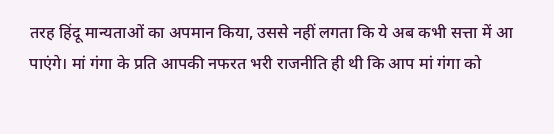तरह हिंदू मान्यताओं का अपमान किया, उससे नहीं लगता कि ये अब कभी सत्ता में आ पाएंगे। मां गंगा के प्रति आपकी नफरत भरी राजनीति ही थी कि आप मां गंगा को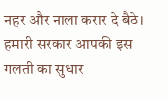नहर और नाला करार दे बैठे। हमारी सरकार आपकी इस गलती का सुधार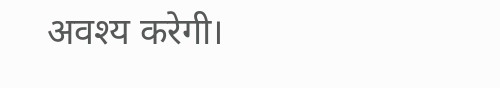अवश्य करेगी।